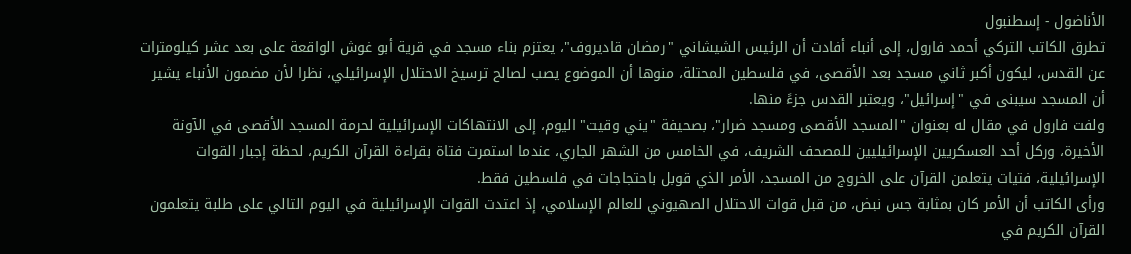الأناضول - إسطنبول
تطرق الكاتب التركي أحمد فارول، إلى أنباء أفادت أن الرئيس الشيشاني "رمضان قاديروف"، يعتزم بناء مسجد في قرية أبو غوش الواقعة على بعد عشر كيلومترات عن القدس، ليكون أكبر ثاني مسجد بعد الأقصى، في فلسطين المحتلة، منوها أن الموضوع يصب لصالح ترسيخ الاحتلال الإسرائيلي، نظرا لأن مضمون الأنباء يشير أن المسجد سيبنى في "إسرائيل"، ويعتبر القدس جزءً منها.
ولفت فارول في مقال له بعنوان "المسجد الأقصى ومسجد ضرار"، بصحيفة "يني وقيت" اليوم، إلى الانتهاكات الإسرائيلية لحرمة المسجد الأقصى في الآونة الأخيرة، وركل أحد العسكريين الإسرائيليين للمصحف الشريف، في الخامس من الشهر الجاري، عندما استمرت فتاة بقراءة القرآن الكريم، لحظة إجبار القوات الإسرائيلية، فتيات يتعلمن القرآن على الخروج من المسجد، الأمر الذي قوبل باحتجاجات في فلسطين فقط.
ورأى الكاتب أن الأمر كان بمثابة جس نبض، من قبل قوات الاحتلال الصهيوني للعالم الإسلامي، إذ اعتدت القوات الإسرائيلية في اليوم التالي على طلبة يتعلمون القرآن الكريم في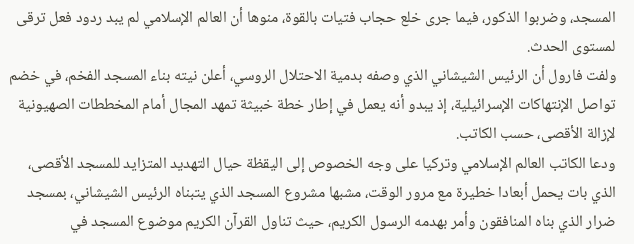المسجد، وضربوا الذكور، فيما جرى خلع حجاب فتيات بالقوة، منوها أن العالم الإسلامي لم يبد ردود فعل ترقى لمستوى الحدث.
ولفت فارول أن الرئيس الشيشاني الذي وصفه بدمية الاحتلال الروسي، أعلن نيته بناء المسجد الفخم، في خضم تواصل الإنتهاكات الإسرائيلية، إذ يبدو أنه يعمل في إطار خطة خبيثة تمهد المجال أمام المخططات الصهيونية لإزالة الأقصى، حسب الكاتب.
ودعا الكاتب العالم الإسلامي وتركيا على وجه الخصوص إلى اليقظة حيال التهديد المتزايد للمسجد الأقصى، الذي بات يحمل أبعادا خطيرة مع مرور الوقت، مشبها مشروع المسجد الذي يتبناه الرئيس الشيشاني، بمسجد ضرار الذي بناه المنافقون وأمر بهدمه الرسول الكريم، حيث تناول القرآن الكريم موضوع المسجد في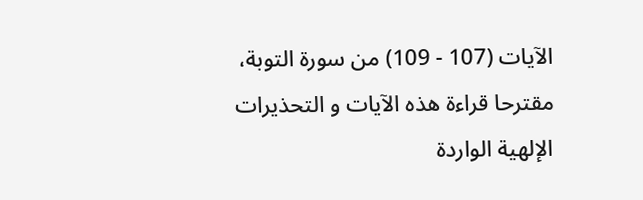الآيات (107 - 109) من سورة التوبة، مقترحا قراءة هذه الآيات و التحذيرات الإلهية الواردة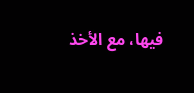فيها، مع الأخذ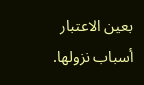بعين الاعتبار أسباب نزولها.